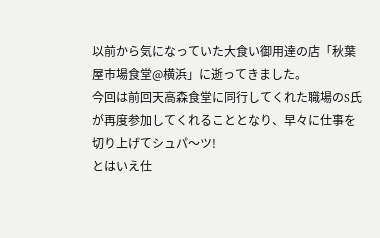以前から気になっていた大食い御用達の店「秋葉屋市場食堂@横浜」に逝ってきました。
今回は前回天高森食堂に同行してくれた職場のS氏が再度参加してくれることとなり、早々に仕事を切り上げてシュパ〜ツ!
とはいえ仕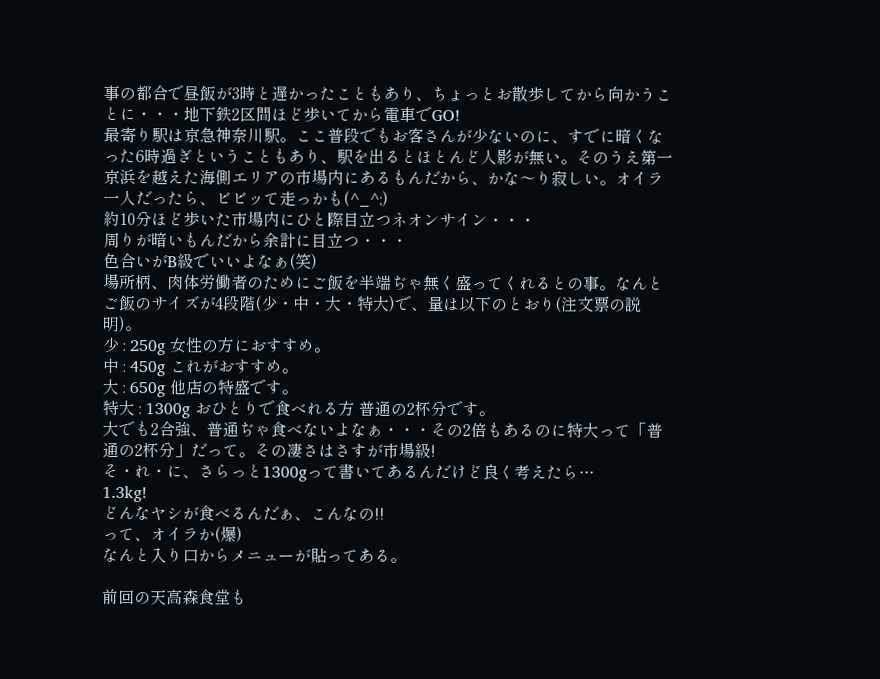事の都合で昼飯が3時と遅かったこともあり、ちょっとお散歩してから向かうことに・・・地下鉄2区間ほど歩いてから電車でGO!
最寄り駅は京急神奈川駅。ここ普段でもお客さんが少ないのに、すでに暗くなった6時過ぎということもあり、駅を出るとほとんど人影が無い。そのうえ第一京浜を越えた海側エリアの市場内にあるもんだから、かな〜り寂しい。オイラ一人だったら、ビビッて走っかも(^_^;)
約10分ほど歩いた市場内にひと際目立つネオンサイン・・・
周りが暗いもんだから余計に目立つ・・・
色合いがB級でいいよなぁ(笑)
場所柄、肉体労働者のためにご飯を半端ぢゃ無く盛ってくれるとの事。なんとご飯のサイズが4段階(少・中・大・特大)で、量は以下のとおり(注文票の説明)。
少 : 250g 女性の方におすすめ。
中 : 450g これがおすすめ。
大 : 650g 他店の特盛です。
特大 : 1300g おひとりで食べれる方 普通の2杯分です。
大でも2合強、普通ぢゃ食べないよなぁ・・・その2倍もあるのに特大って「普通の2杯分」だって。その凄さはさすが市場級!
そ・れ・に、さらっと1300gって書いてあるんだけど良く考えたら…
1.3kg!
どんなヤシが食べるんだぁ、こんなの!!
って、オイラか(爆)
なんと入り口からメニューが貼ってある。

前回の天高森食堂も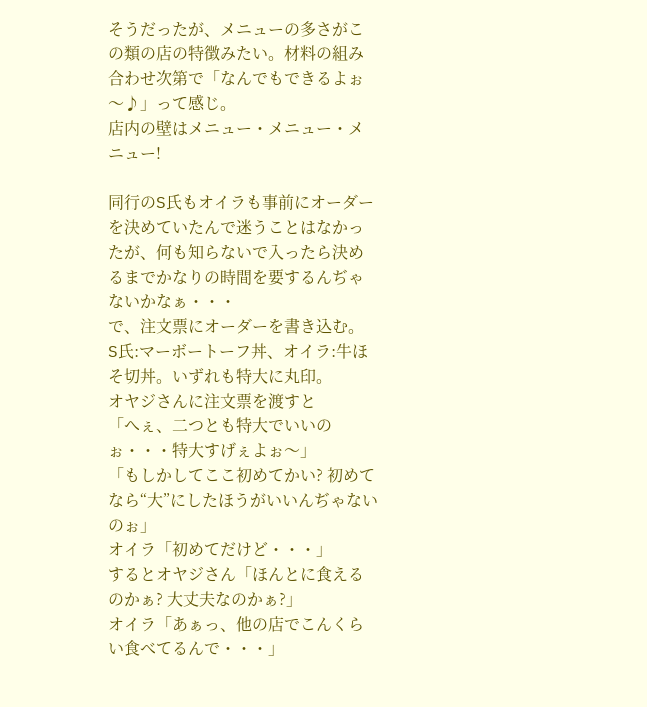そうだったが、メニューの多さがこの類の店の特徴みたい。材料の組み合わせ次第で「なんでもできるよぉ〜♪」って感じ。
店内の壁はメニュー・メニュー・メニュー!

同行のS氏もオイラも事前にオーダーを決めていたんで迷うことはなかったが、何も知らないで入ったら決めるまでかなりの時間を要するんぢゃないかなぁ・・・
で、注文票にオーダーを書き込む。
S氏:マーボートーフ丼、オイラ:牛ほそ切丼。いずれも特大に丸印。
オヤジさんに注文票を渡すと
「へぇ、二つとも特大でいいのぉ・・・特大すげぇよぉ〜」
「もしかしてここ初めてかい? 初めてなら“大”にしたほうがいいんぢゃないのぉ」
オイラ「初めてだけど・・・」
するとオヤジさん「ほんとに食えるのかぁ? 大丈夫なのかぁ?」
オイラ「あぁっ、他の店でこんくらい食べてるんで・・・」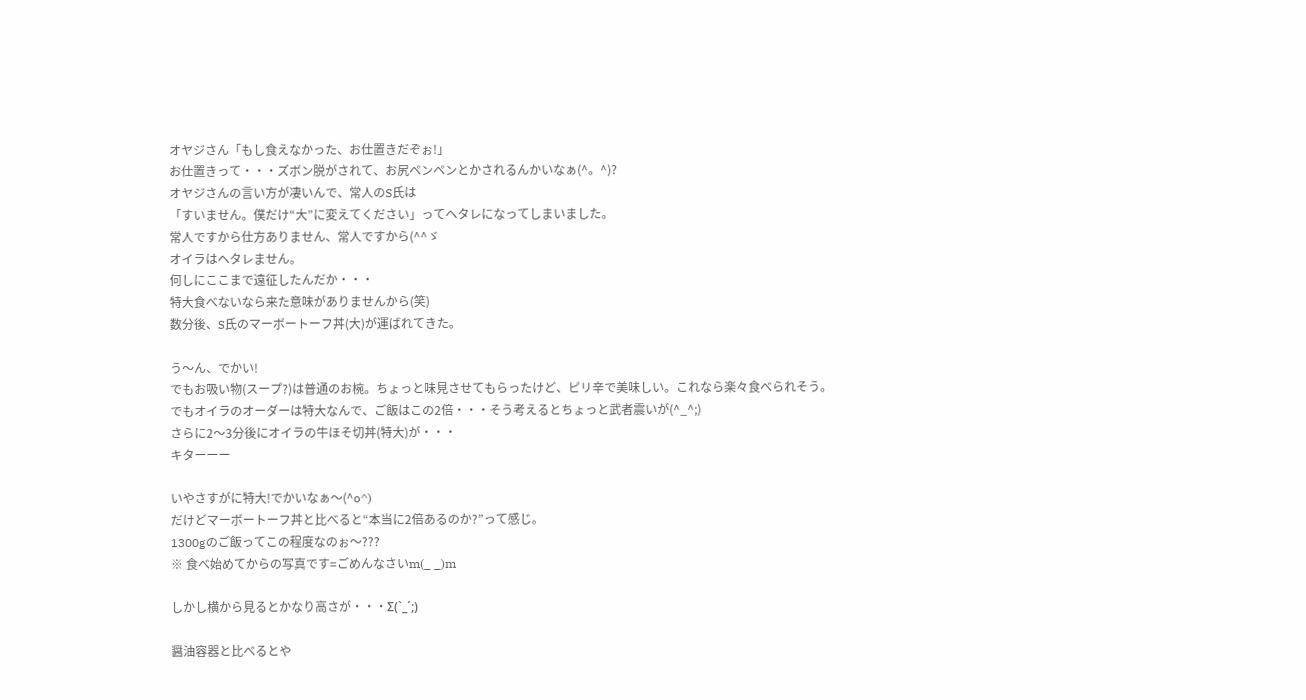オヤジさん「もし食えなかった、お仕置きだぞぉ!」
お仕置きって・・・ズボン脱がされて、お尻ペンペンとかされるんかいなぁ(^。^)?
オヤジさんの言い方が凄いんで、常人のS氏は
「すいません。僕だけ“大”に変えてください」ってヘタレになってしまいました。
常人ですから仕方ありません、常人ですから(^^ゞ
オイラはヘタレません。
何しにここまで遠征したんだか・・・
特大食べないなら来た意味がありませんから(笑)
数分後、S氏のマーボートーフ丼(大)が運ばれてきた。

う〜ん、でかい!
でもお吸い物(スープ?)は普通のお椀。ちょっと味見させてもらったけど、ピリ辛で美味しい。これなら楽々食べられそう。
でもオイラのオーダーは特大なんで、ご飯はこの2倍・・・そう考えるとちょっと武者震いが(^_^;)
さらに2〜3分後にオイラの牛ほそ切丼(特大)が・・・
キターーー

いやさすがに特大!でかいなぁ〜(^o^)
だけどマーボートーフ丼と比べると“本当に2倍あるのか?”って感じ。
1300gのご飯ってこの程度なのぉ〜???
※ 食べ始めてからの写真です=ごめんなさいm(_ _)m

しかし横から見るとかなり高さが・・・Σ(`_´;)

醤油容器と比べるとや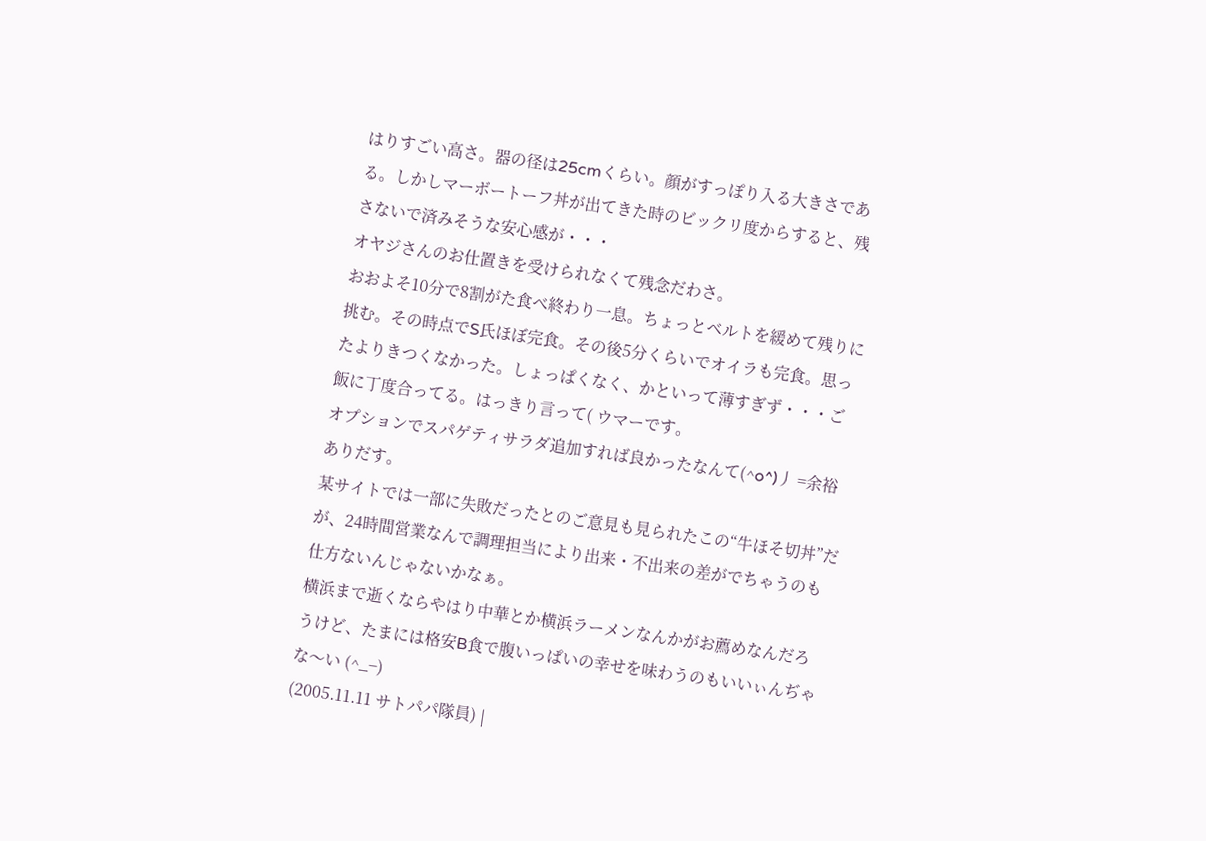はりすごい高さ。器の径は25cmくらい。顔がすっぽり入る大きさである。しかしマーボートーフ丼が出てきた時のビックリ度からすると、残さないで済みそうな安心感が・・・
オヤジさんのお仕置きを受けられなくて残念だわさ。
おおよそ10分で8割がた食べ終わり一息。ちょっとベルトを緩めて残りに挑む。その時点でS氏ほぼ完食。その後5分くらいでオイラも完食。思ったよりきつくなかった。しょっぱくなく、かといって薄すぎず・・・ご飯に丁度合ってる。はっきり言って( ウマーです。
オプションでスパゲティサラダ追加すれば良かったなんて(^o^)丿 =余裕ありだす。
某サイトでは一部に失敗だったとのご意見も見られたこの“牛ほそ切丼”だが、24時間営業なんで調理担当により出来・不出来の差がでちゃうのも仕方ないんじゃないかなぁ。
横浜まで逝くならやはり中華とか横浜ラーメンなんかがお薦めなんだろうけど、たまには格安B食で腹いっぱいの幸せを味わうのもいいぃんぢゃな〜い (^_−)
(2005.11.11 サトパパ隊員) |